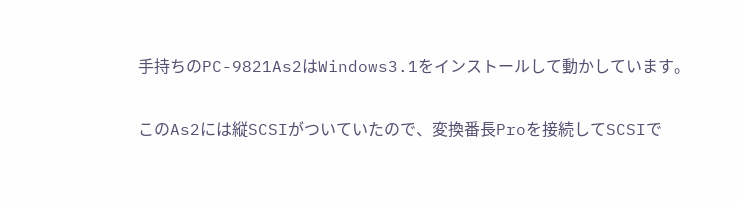手持ちのPC-9821As2はWindows3.1をインストールして動かしています。

このAs2には縦SCSIがついていたので、変換番長Proを接続してSCSIで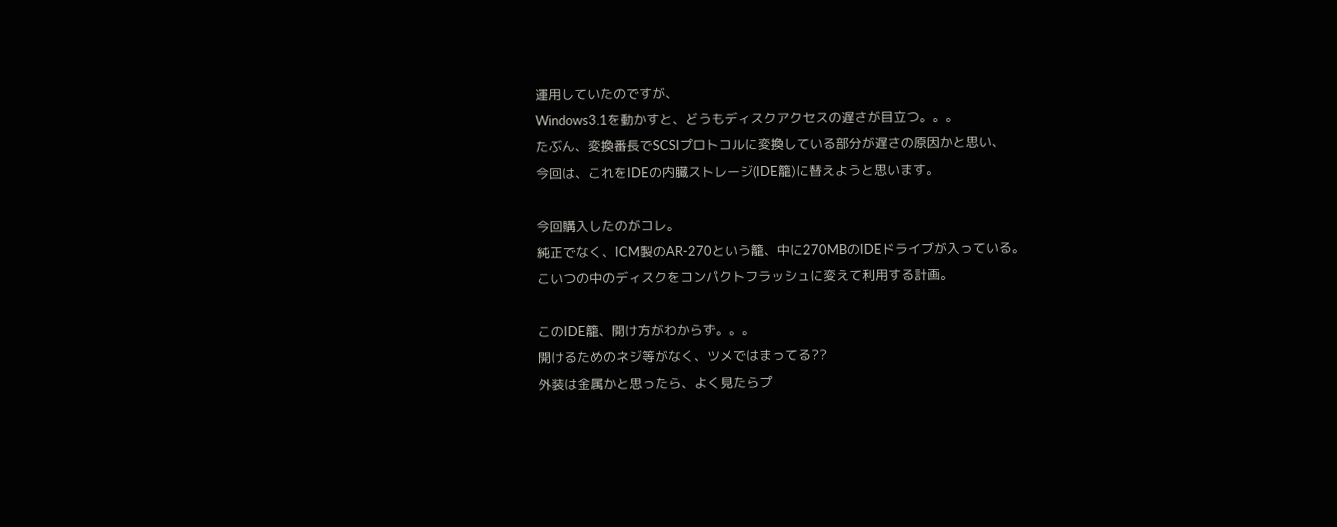運用していたのですが、
Windows3.1を動かすと、どうもディスクアクセスの遅さが目立つ。。。
たぶん、変換番長でSCSIプロトコルに変換している部分が遅さの原因かと思い、
今回は、これをIDEの内臓ストレージ(IDE籠)に替えようと思います。

今回購入したのがコレ。
純正でなく、ICM製のAR-270という籠、中に270MBのIDEドライブが入っている。
こいつの中のディスクをコンパクトフラッシュに変えて利用する計画。

このIDE籠、開け方がわからず。。。
開けるためのネジ等がなく、ツメではまってる??
外装は金属かと思ったら、よく見たらプ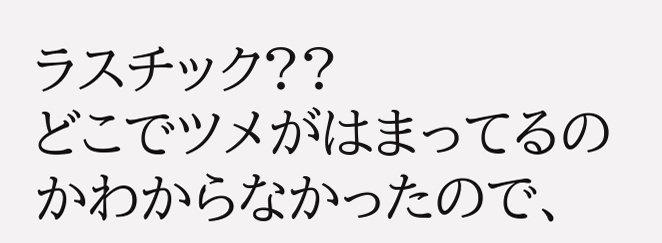ラスチック??
どこでツメがはまってるのかわからなかったので、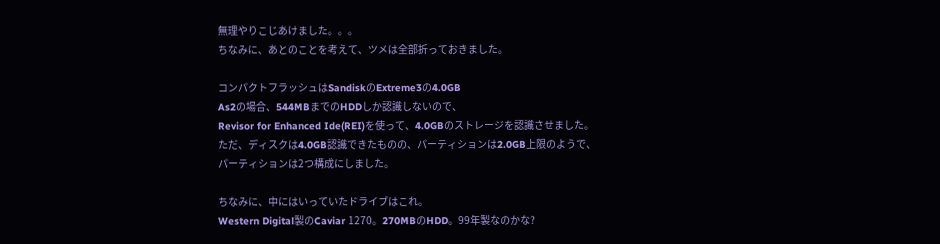無理やりこじあけました。。。
ちなみに、あとのことを考えて、ツメは全部折っておきました。

コンパクトフラッシュはSandiskのExtreme3の4.0GB
As2の場合、544MBまでのHDDしか認識しないので、
Revisor for Enhanced Ide(REI)を使って、4.0GBのストレージを認識させました。
ただ、ディスクは4.0GB認識できたものの、パーティションは2.0GB上限のようで、
パーティションは2つ構成にしました。

ちなみに、中にはいっていたドライブはこれ。
Western Digital製のCaviar 1270。270MBのHDD。99年製なのかな?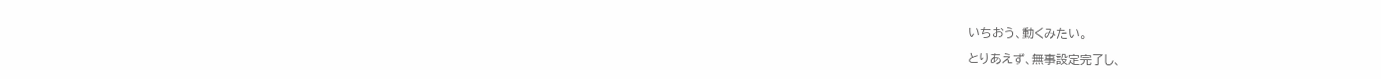いちおう、動くみたい。

とりあえず、無事設定完了し、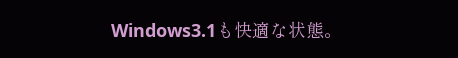Windows3.1も快適な状態。